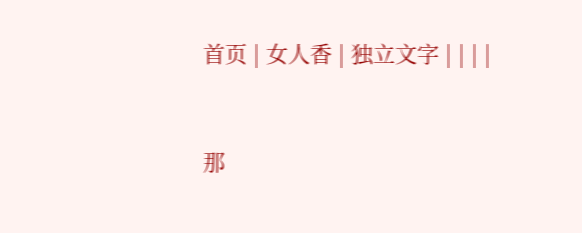首页 | 女人香 | 独立文字 | | | |



那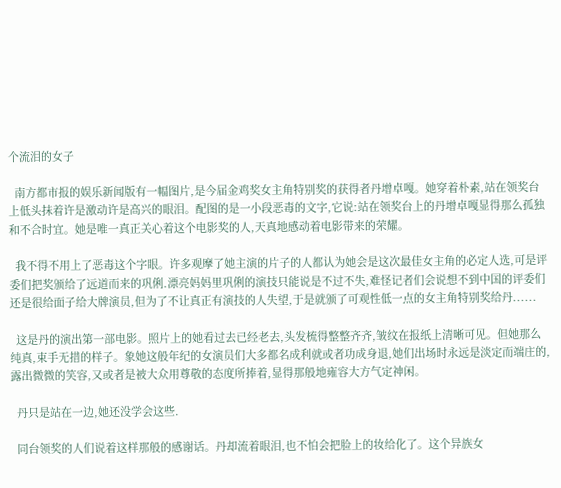个流泪的女子

  南方都市报的娱乐新闻版有一幅图片,是今届金鸡奖女主角特别奖的获得者丹增卓嘎。她穿着朴素,站在领奖台上低头抹着许是激动许是高兴的眼泪。配图的是一小段恶毒的文字,它说:站在领奖台上的丹增卓嘎显得那么孤独和不合时宜。她是唯一真正关心着这个电影奖的人,天真地感动着电影带来的荣耀。

  我不得不用上了恶毒这个字眼。许多观摩了她主演的片子的人都认为她会是这次最佳女主角的必定人选,可是评委们把奖颁给了远道而来的巩俐.漂亮妈妈里巩俐的演技只能说是不过不失,难怪记者们会说想不到中国的评委们还是很给面子给大牌演员,但为了不让真正有演技的人失望,于是就颁了可观性低一点的女主角特别奖给丹......

  这是丹的演出第一部电影。照片上的她看过去已经老去,头发梳得整整齐齐,皱纹在报纸上清晰可见。但她那么纯真,束手无措的样子。象她这般年纪的女演员们大多都名成利就或者功成身退,她们出场时永远是淡定而端庄的,露出微微的笑容,又或者是被大众用尊敬的态度所捧着,显得那般地雍容大方气定神闲。

  丹只是站在一边,她还没学会这些.

  同台领奖的人们说着这样那般的感谢话。丹却流着眼泪,也不怕会把脸上的妆给化了。这个异族女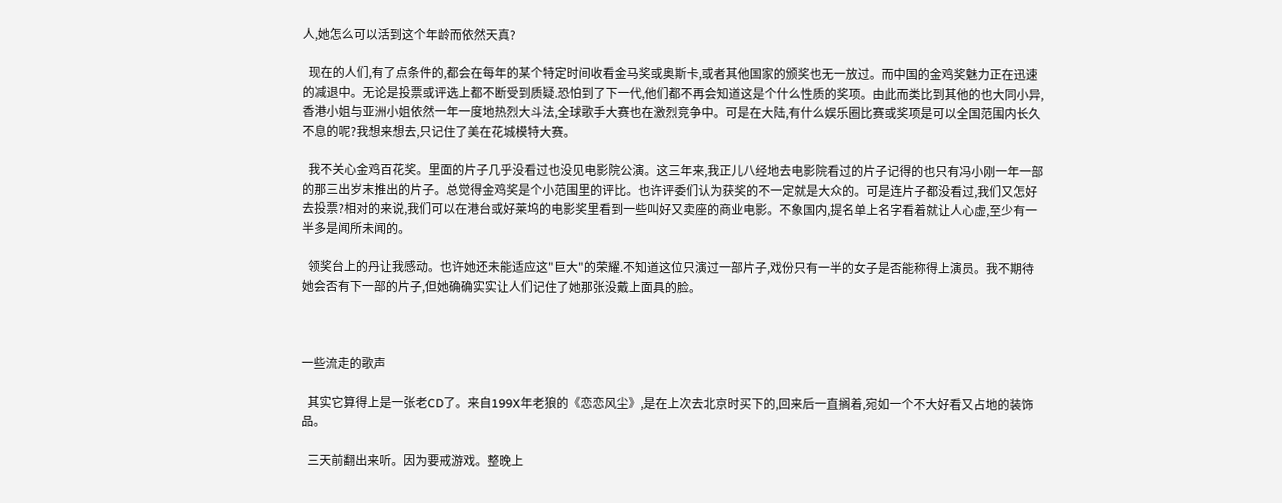人,她怎么可以活到这个年龄而依然天真?

  现在的人们,有了点条件的,都会在每年的某个特定时间收看金马奖或奥斯卡,或者其他国家的颁奖也无一放过。而中国的金鸡奖魅力正在迅速的减退中。无论是投票或评选上都不断受到质疑.恐怕到了下一代,他们都不再会知道这是个什么性质的奖项。由此而类比到其他的也大同小异,香港小姐与亚洲小姐依然一年一度地热烈大斗法,全球歌手大赛也在激烈竞争中。可是在大陆,有什么娱乐圈比赛或奖项是可以全国范围内长久不息的呢?我想来想去,只记住了美在花城模特大赛。

  我不关心金鸡百花奖。里面的片子几乎没看过也没见电影院公演。这三年来,我正儿八经地去电影院看过的片子记得的也只有冯小刚一年一部的那三出岁末推出的片子。总觉得金鸡奖是个小范围里的评比。也许评委们认为获奖的不一定就是大众的。可是连片子都没看过,我们又怎好去投票?相对的来说,我们可以在港台或好莱坞的电影奖里看到一些叫好又卖座的商业电影。不象国内,提名单上名字看着就让人心虚,至少有一半多是闻所未闻的。

  领奖台上的丹让我感动。也许她还未能适应这"巨大"的荣耀.不知道这位只演过一部片子,戏份只有一半的女子是否能称得上演员。我不期待她会否有下一部的片子,但她确确实实让人们记住了她那张没戴上面具的脸。



一些流走的歌声

  其实它算得上是一张老CD了。来自199X年老狼的《恋恋风尘》,是在上次去北京时买下的,回来后一直搁着,宛如一个不大好看又占地的装饰品。

  三天前翻出来听。因为要戒游戏。整晚上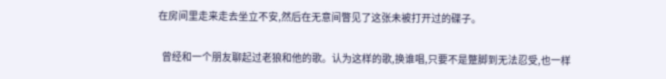在房间里走来走去坐立不安,然后在无意间瞥见了这张未被打开过的碟子。

  曾经和一个朋友聊起过老狼和他的歌。认为这样的歌,换谁唱,只要不是蹩脚到无法忍受,也一样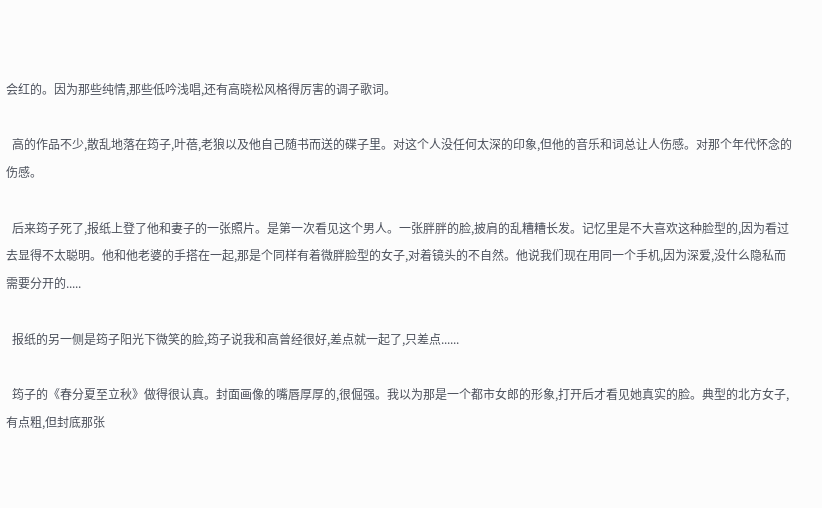会红的。因为那些纯情,那些低吟浅唱,还有高晓松风格得厉害的调子歌词。

  高的作品不少,散乱地落在筠子,叶蓓,老狼以及他自己随书而送的碟子里。对这个人没任何太深的印象,但他的音乐和词总让人伤感。对那个年代怀念的伤感。

  后来筠子死了,报纸上登了他和妻子的一张照片。是第一次看见这个男人。一张胖胖的脸,披肩的乱糟糟长发。记忆里是不大喜欢这种脸型的,因为看过去显得不太聪明。他和他老婆的手搭在一起,那是个同样有着微胖脸型的女子,对着镜头的不自然。他说我们现在用同一个手机,因为深爱,没什么隐私而需要分开的.....

  报纸的另一侧是筠子阳光下微笑的脸,筠子说我和高曾经很好,差点就一起了,只差点......

  筠子的《春分夏至立秋》做得很认真。封面画像的嘴唇厚厚的,很倔强。我以为那是一个都市女郎的形象,打开后才看见她真实的脸。典型的北方女子,有点粗,但封底那张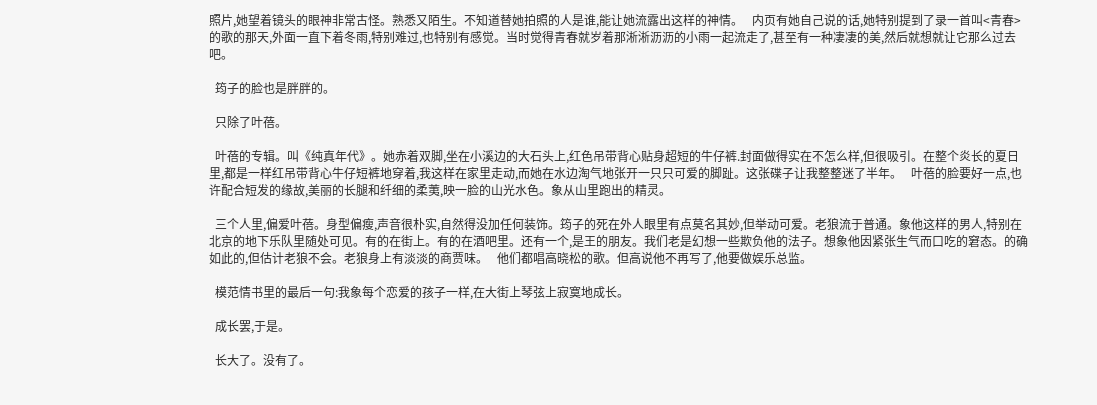照片,她望着镜头的眼神非常古怪。熟悉又陌生。不知道替她拍照的人是谁,能让她流露出这样的神情。   内页有她自己说的话,她特别提到了录一首叫<青春>的歌的那天,外面一直下着冬雨,特别难过,也特别有感觉。当时觉得青春就岁着那淅淅沥沥的小雨一起流走了,甚至有一种凄凄的美,然后就想就让它那么过去吧。

  筠子的脸也是胖胖的。

  只除了叶蓓。

  叶蓓的专辑。叫《纯真年代》。她赤着双脚,坐在小溪边的大石头上,红色吊带背心贴身超短的牛仔裤.封面做得实在不怎么样,但很吸引。在整个炎长的夏日里,都是一样红吊带背心牛仔短裤地穿着,我这样在家里走动,而她在水边淘气地张开一只只可爱的脚趾。这张碟子让我整整迷了半年。   叶蓓的脸要好一点,也许配合短发的缘故,美丽的长腿和纤细的柔荑,映一脸的山光水色。象从山里跑出的精灵。

  三个人里,偏爱叶蓓。身型偏瘦,声音很朴实,自然得没加任何装饰。筠子的死在外人眼里有点莫名其妙,但举动可爱。老狼流于普通。象他这样的男人,特别在北京的地下乐队里随处可见。有的在街上。有的在酒吧里。还有一个,是王的朋友。我们老是幻想一些欺负他的法子。想象他因紧张生气而口吃的窘态。的确如此的,但估计老狼不会。老狼身上有淡淡的商贾味。   他们都唱高晓松的歌。但高说他不再写了,他要做娱乐总监。

  模范情书里的最后一句:我象每个恋爱的孩子一样,在大街上琴弦上寂寞地成长。

  成长罢,于是。

  长大了。没有了。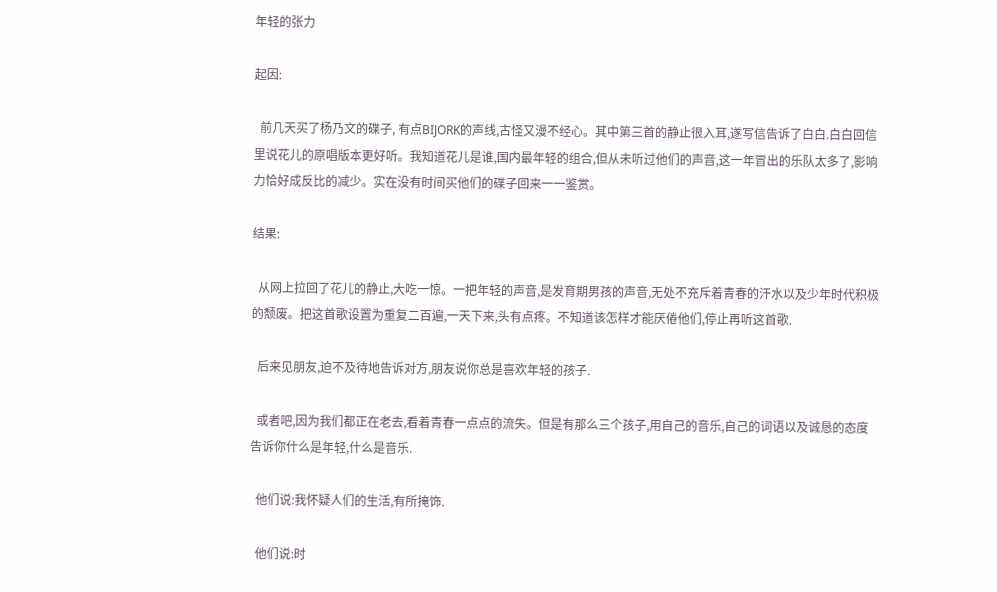年轻的张力

起因:

  前几天买了杨乃文的碟子, 有点BIJORK的声线,古怪又漫不经心。其中第三首的静止很入耳,遂写信告诉了白白.白白回信里说花儿的原唱版本更好听。我知道花儿是谁,国内最年轻的组合,但从未听过他们的声音,这一年冒出的乐队太多了,影响力恰好成反比的减少。实在没有时间买他们的碟子回来一一鉴赏。

结果:

  从网上拉回了花儿的静止,大吃一惊。一把年轻的声音,是发育期男孩的声音,无处不充斥着青春的汗水以及少年时代积极的颓废。把这首歌设置为重复二百遍,一天下来,头有点疼。不知道该怎样才能厌倦他们,停止再听这首歌.

  后来见朋友,迫不及待地告诉对方,朋友说你总是喜欢年轻的孩子.

  或者吧,因为我们都正在老去,看着青春一点点的流失。但是有那么三个孩子,用自己的音乐,自己的词语以及诚恳的态度告诉你什么是年轻,什么是音乐.

  他们说:我怀疑人们的生活,有所掩饰.

  他们说:时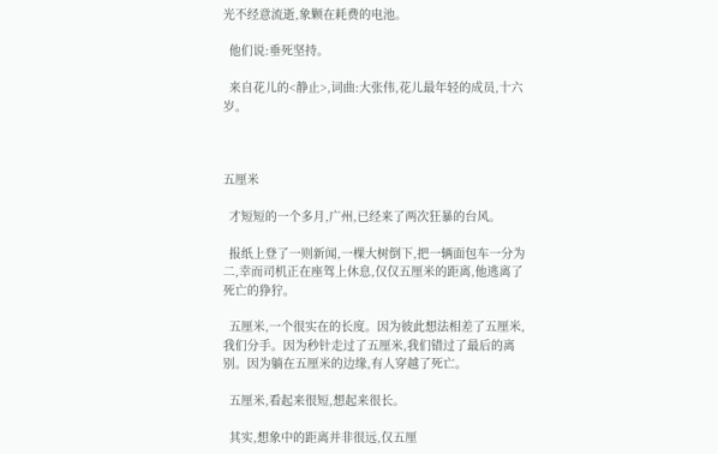光不经意流逝,象颗在耗费的电池。

  他们说:垂死坚持。

  来自花儿的<静止>,词曲:大张伟,花儿最年轻的成员,十六岁。



五厘米

  才短短的一个多月,广州,已经来了两次狂暴的台风。

  报纸上登了一则新闻,一棵大树倒下,把一辆面包车一分为二,幸而司机正在座驾上休息,仅仅五厘米的距离,他逃离了死亡的狰狞。

  五厘米,一个很实在的长度。因为彼此想法相差了五厘米,我们分手。因为秒针走过了五厘米,我们错过了最后的离别。因为躺在五厘米的边缘,有人穿越了死亡。

  五厘米,看起来很短,想起来很长。

  其实,想象中的距离并非很远,仅五厘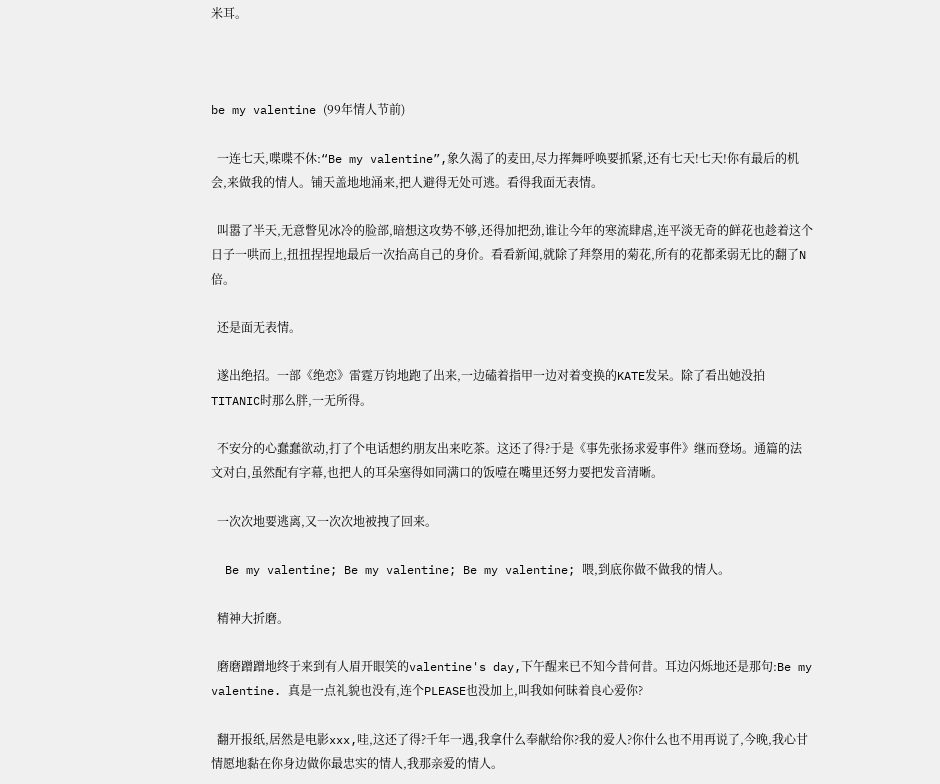米耳。



be my valentine (99年情人节前)

  一连七天,喋喋不休:“Be my valentine”,象久渴了的麦田,尽力挥舞呼唤要抓紧,还有七天!七天!你有最后的机会,来做我的情人。铺天盖地地涌来,把人避得无处可逃。看得我面无表情。

  叫嚣了半天,无意瞥见冰冷的脸部,暗想这攻势不够,还得加把劲,谁让今年的寒流肆虐,连平淡无奇的鲜花也趁着这个日子一哄而上,扭扭捏捏地最后一次抬高自己的身价。看看新闻,就除了拜祭用的菊花,所有的花都柔弱无比的翻了N倍。

  还是面无表情。

  遂出绝招。一部《绝恋》雷霆万钧地跑了出来,一边磕着指甲一边对着变换的KATE发呆。除了看出她没拍TITANIC时那么胖,一无所得。

  不安分的心蠢蠢欲动,打了个电话想约朋友出来吃茶。这还了得?于是《事先张扬求爱事件》继而登场。通篇的法文对白,虽然配有字幕,也把人的耳朵塞得如同满口的饭噎在嘴里还努力要把发音清晰。

  一次次地要逃离,又一次次地被拽了回来。

  Be my valentine; Be my valentine; Be my valentine; 喂,到底你做不做我的情人。

  精神大折磨。

  磨磨蹭蹭地终于来到有人眉开眼笑的valentine's day,下午醒来已不知今昔何昔。耳边闪烁地还是那句:Be my valentine. 真是一点礼貌也没有,连个PLEASE也没加上,叫我如何昧着良心爱你?

  翻开报纸,居然是电影xxx,哇,这还了得?千年一遇,我拿什么奉献给你?我的爱人?你什么也不用再说了,今晚,我心甘情愿地黏在你身边做你最忠实的情人,我那亲爱的情人。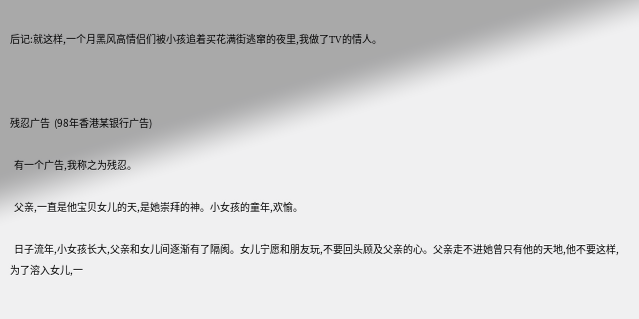后记:就这样,一个月黑风高情侣们被小孩追着买花满街逃窜的夜里,我做了TV的情人。



残忍广告  (98年香港某银行广告)

  有一个广告,我称之为残忍。

  父亲,一直是他宝贝女儿的天,是她崇拜的神。小女孩的童年,欢愉。

  日子流年,小女孩长大,父亲和女儿间逐渐有了隔阂。女儿宁愿和朋友玩,不要回头顾及父亲的心。父亲走不进她曾只有他的天地,他不要这样,为了溶入女儿,一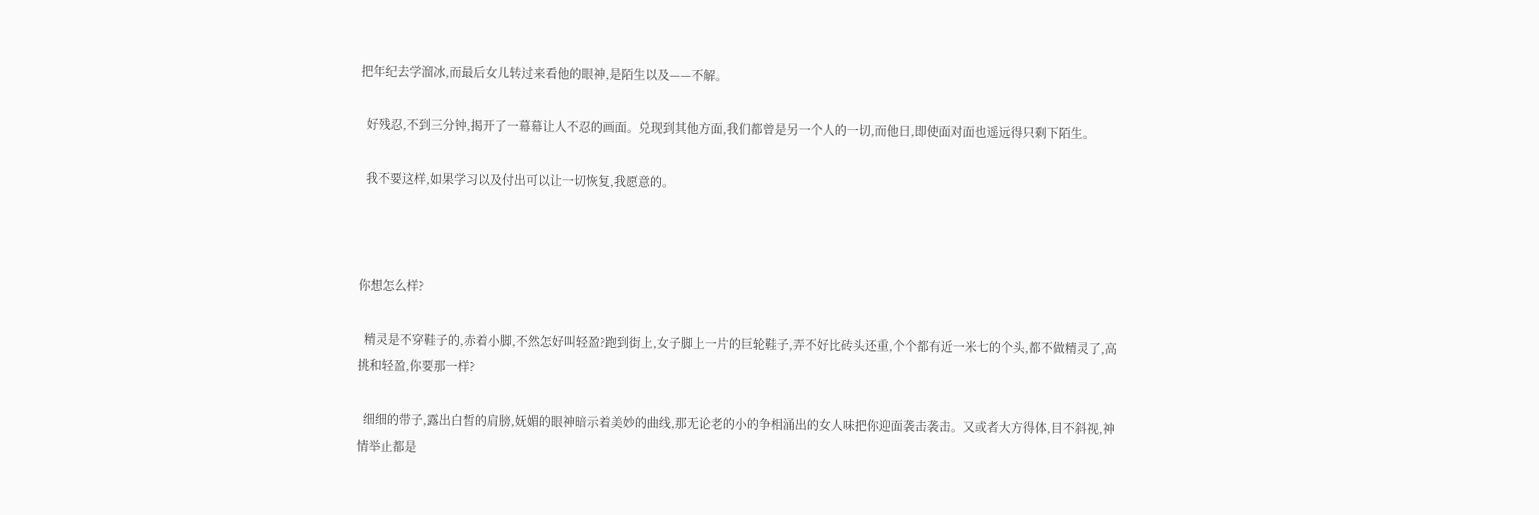把年纪去学溜冰,而最后女儿转过来看他的眼神,是陌生以及——不解。

  好残忍,不到三分钟,揭开了一幕幕让人不忍的画面。兑现到其他方面,我们都曾是另一个人的一切,而他日,即使面对面也遥远得只剩下陌生。

  我不要这样,如果学习以及付出可以让一切恢复,我愿意的。



你想怎么样?

  精灵是不穿鞋子的,赤着小脚,不然怎好叫轻盈?跑到街上,女子脚上一片的巨轮鞋子,弄不好比砖头还重,个个都有近一米七的个头,都不做精灵了,高挑和轻盈,你要那一样?

  细细的带子,露出白皙的肩膀,妩媚的眼神暗示着美妙的曲线,那无论老的小的争相涌出的女人味把你迎面袭击袭击。又或者大方得体,目不斜视,神情举止都是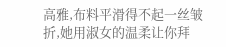高雅,布料平滑得不起一丝皱折,她用淑女的温柔让你拜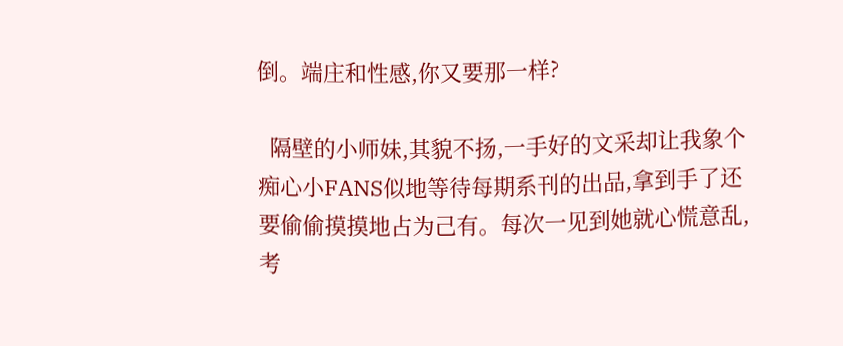倒。端庄和性感,你又要那一样?

  隔壁的小师妹,其貌不扬,一手好的文采却让我象个痴心小FANS似地等待每期系刊的出品,拿到手了还要偷偷摸摸地占为己有。每次一见到她就心慌意乱,考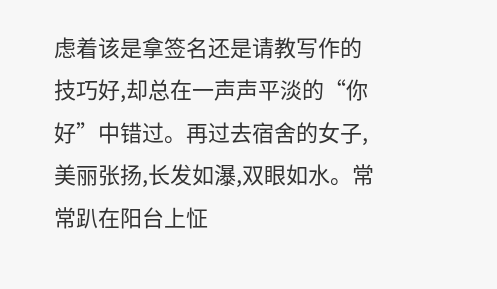虑着该是拿签名还是请教写作的技巧好,却总在一声声平淡的“你好”中错过。再过去宿舍的女子,美丽张扬,长发如瀑,双眼如水。常常趴在阳台上怔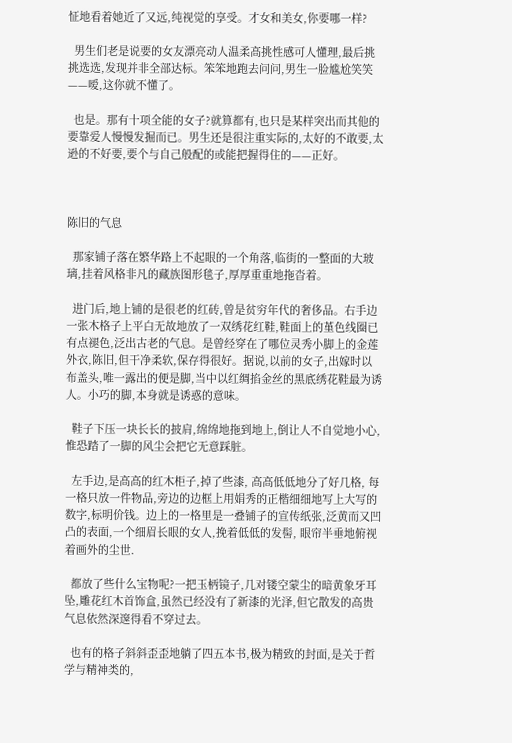怔地看着她近了又远,纯视觉的享受。才女和美女,你要哪一样?

  男生们老是说要的女友漂亮动人温柔高挑性感可人懂理,最后挑挑选选,发现并非全部达标。笨笨地跑去问问,男生一脸尴尬笑笑——嗳,这你就不懂了。

  也是。那有十项全能的女子?就算都有,也只是某样突出而其他的要靠爱人慢慢发掘而已。男生还是很注重实际的,太好的不敢要,太逊的不好要,要个与自己般配的或能把握得住的——正好。



陈旧的气息

  那家铺子落在繁华路上不起眼的一个角落,临街的一整面的大玻璃,挂着风格非凡的藏族图形毯子,厚厚重重地拖沓着。

  进门后,地上铺的是很老的红砖,曾是贫穷年代的奢侈品。右手边一张木格子上平白无故地放了一双绣花红鞋,鞋面上的堇色线圈已有点褪色,泛出古老的气息。是曾经穿在了哪位灵秀小脚上的金莲外衣,陈旧,但干净柔软,保存得很好。据说,以前的女子,出嫁时以布盖头,唯一露出的便是脚,当中以红绸掐金丝的黑底绣花鞋最为诱人。小巧的脚,本身就是诱惑的意味。

  鞋子下压一块长长的披肩,绵绵地拖到地上,倒让人不自觉地小心,惟恐踏了一脚的风尘会把它无意踩脏。

  左手边,是高高的红木柜子,掉了些漆, 高高低低地分了好几格, 每一格只放一件物品,旁边的边框上用娟秀的正楷细细地写上大写的数字,标明价钱。边上的一格里是一叠铺子的宣传纸张,泛黄而又凹凸的表面,一个细眉长眼的女人,挽着低低的发髻, 眼帘半垂地俯视着画外的尘世.

  都放了些什么宝物呢?一把玉柄镜子,几对镂空蒙尘的暗黄象牙耳坠,雕花红木首饰盒,虽然已经没有了新漆的光泽,但它散发的高贵气息依然深邃得看不穿过去。

  也有的格子斜斜歪歪地躺了四五本书,极为精致的封面,是关于哲学与精神类的,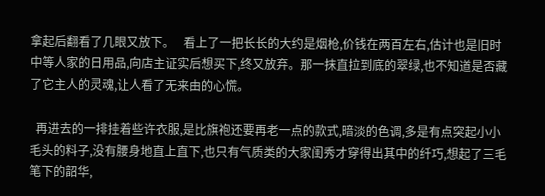拿起后翻看了几眼又放下。   看上了一把长长的大约是烟枪,价钱在两百左右,估计也是旧时中等人家的日用品,向店主证实后想买下,终又放弃。那一抹直拉到底的翠绿,也不知道是否藏了它主人的灵魂,让人看了无来由的心慌。

  再进去的一排挂着些许衣服,是比旗袍还要再老一点的款式,暗淡的色调,多是有点突起小小毛头的料子,没有腰身地直上直下,也只有气质类的大家闺秀才穿得出其中的纤巧,想起了三毛笔下的韶华,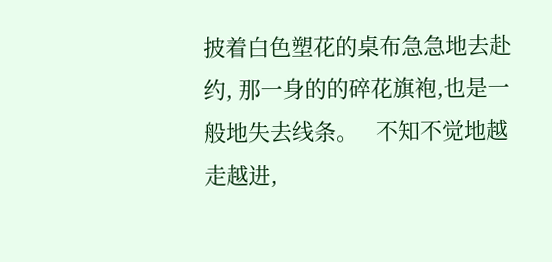披着白色塑花的桌布急急地去赴约, 那一身的的碎花旗袍,也是一般地失去线条。   不知不觉地越走越进,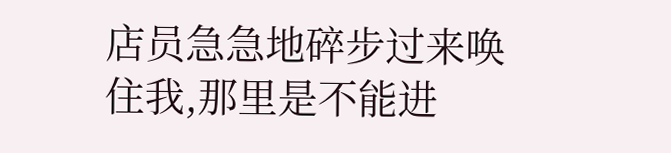店员急急地碎步过来唤住我,那里是不能进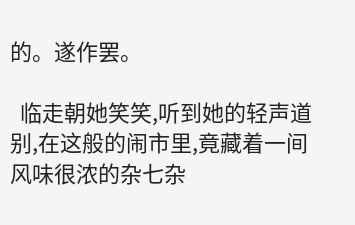的。遂作罢。

  临走朝她笑笑,听到她的轻声道别,在这般的闹市里,竟藏着一间风味很浓的杂七杂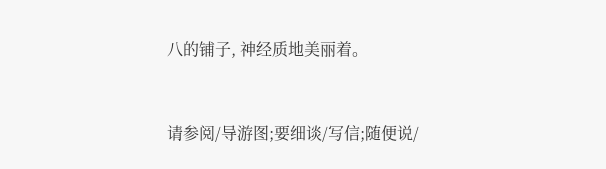八的铺子, 神经质地美丽着。


请参阅/导游图;要细谈/写信;随便说/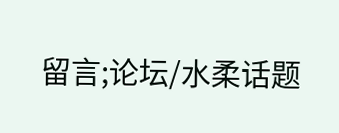留言;论坛/水柔话题